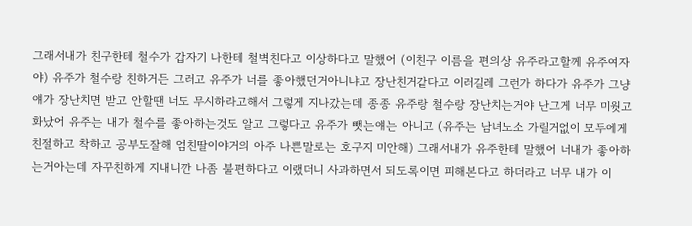그래서내가 친구한테 철수가 갑자기 나한테 철벽친다고 이상하다고 말했어 (이친구 이름을 편의상 유주라고할께 유주여자야) 유주가 철수랑 친하거든 그러고 유주가 너를 좋아했던거아니냐고 장난친거같다고 이러길레 그런가 하다가 유주가 그냥 얘가 장난치면 받고 안할땐 너도 무시하라고해서 그렇게 지나갔는데 종종 유주랑 철수랑 장난치는거야 난그게 너무 미웟고 화났어 유주는 내가 철수를 좋아하는것도 알고 그렇다고 유주가 뺏는얘는 아니고 (유주는 남녀노소 가릴거없이 모두에게 친절하고 착하고 공부도잘해 엄친딸이야거의 아주 나쁜말로는 호구지 미안해) 그래서내가 유주한테 말했어 너내가 좋아하는거아는데 자꾸친하게 지내니깐 나좀 불편하다고 이랬더니 사과하면서 되도록이면 피해본다고 하더라고 너무 내가 이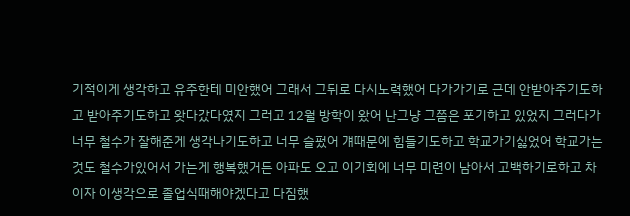기적이게 생각하고 유주한테 미안했어 그래서 그뒤로 다시노력했어 다가가기로 근데 안받아주기도하고 받아주기도하고 왓다갔다였지 그러고 12월 방학이 왔어 난그냥 그쯤은 포기하고 있었지 그러다가 너무 철수가 잘해준게 생각나기도하고 너무 슬펐어 걔때문에 힘들기도하고 학교가기싫었어 학교가는것도 철수가있어서 가는게 행복했거든 아파도 오고 이기회에 너무 미련이 남아서 고백하기로하고 차이자 이생각으로 졸업식때해야겠다고 다짐했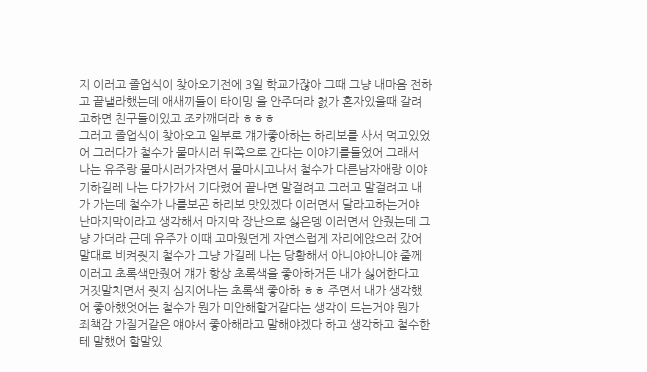지 이러고 졸업식이 찾아오기전에 3일 학교가잖아 그때 그냥 내마음 전하고 끝낼라했는데 애새끼들이 타이밍 을 안주더라 첤가 혼자있을때 갈려고하면 친구들이있고 조카깨더라 ㅎㅎㅎ
그러고 졸업식이 찾아오고 일부로 걔가좋아하는 하리보를 사서 먹고있었어 그러다가 철수가 물마시러 뒤쪽으로 간다는 이야기를들었어 그래서 나는 유주랑 물마시러가자면서 물마시고나서 철수가 다른남자애랑 이야기하길레 나는 다가가서 기다렸어 끝나면 말걸려고 그러고 말걸려고 내가 가는데 철수가 나를보곤 하리보 맛있겠다 이러면서 달라고하는거야 난마지막이라고 생각해서 마지막 장난으로 싫은뎅 이러면서 안줬는데 그냥 가더라 근데 유주가 이때 고마웠던게 자연스럽게 자리에앉으러 갔어 말대로 비켜줫지 철수가 그냥 가길레 나는 당황해서 아니야아니야 줄께 이러고 초록색만줬어 걔가 항상 초록색을 좋아하거든 내가 싫어한다고 거짓말치면서 줫지 심지어나는 초록색 좋아하 ㅎㅎ 주면서 내가 생각했어 좋아했엇어는 철수가 뭔가 미안해할거같다는 생각이 드는거야 뭔가 죄책감 가질거같은 얘야서 좋아해라고 말해야겠다 하고 생각하고 철수한테 말했어 할말있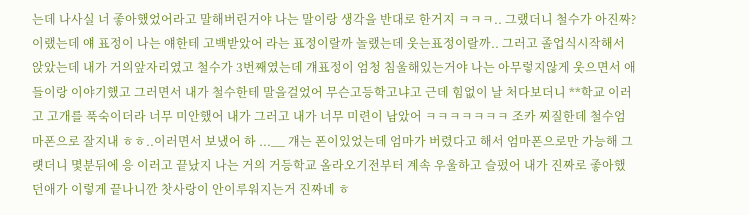는데 나사실 너 좋아했었어라고 말해버린거야 나는 말이랑 생각을 반대로 한거지 ㅋㅋㅋ.. 그랬더니 철수가 아진짜? 이랬는데 얘 표정이 나는 얘한테 고백받았어 라는 표정이랄까 놀랬는데 웃는표정이랄까.. 그러고 졸업식시작해서 앉았는데 내가 거의앞자리였고 철수가 3번째였는데 걔표정이 엄청 침울해있는거야 나는 아무렇지않게 웃으면서 애들이랑 이야기했고 그러면서 내가 철수한테 말을걸었어 무슨고등학고냐고 근데 힘없이 날 처다보더니 **학교 이러고 고개를 푹숙이더라 너무 미안했어 내가 그러고 내가 너무 미련이 남았어 ㅋㅋㅋㅋㅋㅋㅋ 조카 찌질한데 철수엄마폰으로 잘지내 ㅎㅎ..이러면서 보냈어 하 ...__ 걔는 폰이있었는데 엄마가 버렸다고 해서 엄마폰으로만 가능해 그럣더니 몇분뒤에 응 이러고 끝났지 나는 거의 거등학교 올라오기전부터 계속 우울하고 슬펐어 내가 진짜로 좋아했던애가 이렇게 끝나니깐 찻사랑이 안이루워지는거 진짜네 ㅎ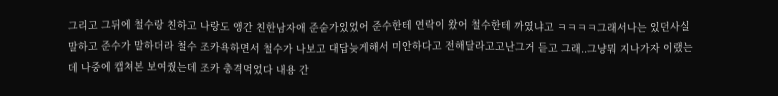그리고 그뒤에 철수랑 친하고 나랑도 앵간 친한남자애 준숟가있었어 준수한테 연락이 왔어 철수한테 까였냐고 ㅋㅋㅋㅋ그래서나는 있던사실말하고 준수가 말하더라 철수 조카욕하면서 철수가 나보고 대답늦게해서 미안하다고 전해달라고고난그거 듣고 그래..그냥뭐 지나가자 이랬는데 나중에 캡쳐본 보여줬는데 조카 충격먹었다 내용 간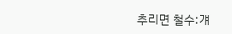추리면 철수:걔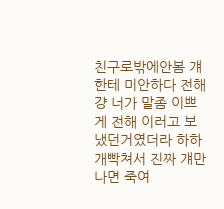친구로밖에안봄 걔한테 미안하다 전해걍 너가 말좀 이쁘게 전해 이러고 보냈던거였더라 하하 개빡쳐서 진짜 걔만나면 죽여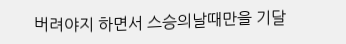버려야지 하면서 스승의날때만을 기달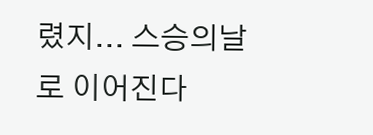렸지... 스승의날로 이어진다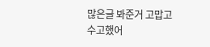많은글 봐준거 고맙고 수고했어